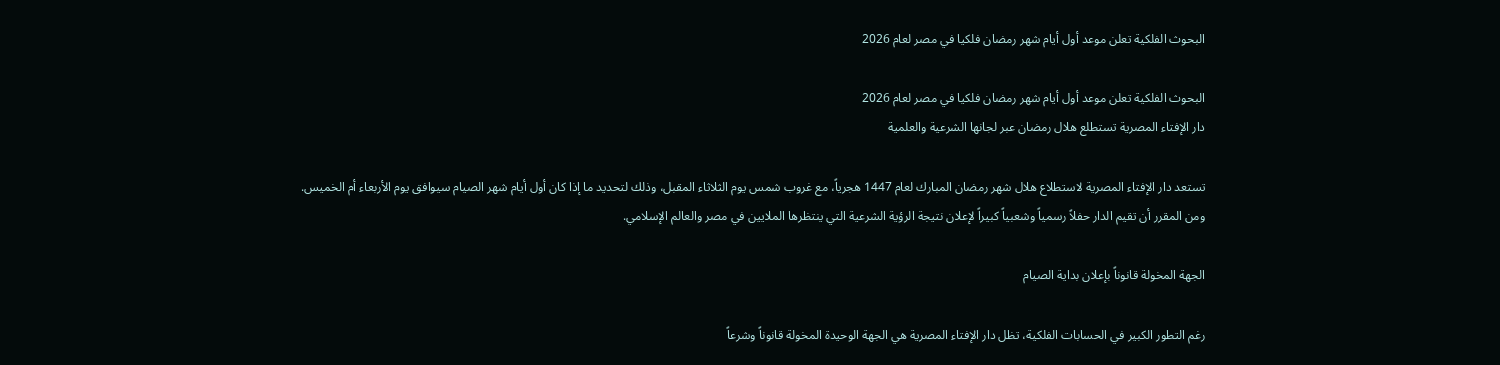البحوث الفلكية تعلن موعد أول أيام شهر رمضان فلكيا في مصر لعام 2026

البحوث الفلكية تعلن موعد أول أيام شهر رمضان فلكيا في مصر لعام 2026
دار الإفتاء المصرية تستطلع هلال رمضان عبر لجانها الشرعية والعلمية

تستعد دار الإفتاء المصرية لاستطلاع هلال شهر رمضان المبارك لعام 1447 هجرياً، مع غروب شمس يوم الثلاثاء المقبل، وذلك لتحديد ما إذا كان أول أيام شهر الصيام سيوافق يوم الأربعاء أم الخميس. ومن المقرر أن تقيم الدار حفلاً رسمياً وشعبياً كبيراً لإعلان نتيجة الرؤية الشرعية التي ينتظرها الملايين في مصر والعالم الإسلامي.

الجهة المخولة قانوناً بإعلان بداية الصيام

رغم التطور الكبير في الحسابات الفلكية، تظل دار الإفتاء المصرية هي الجهة الوحيدة المخولة قانوناً وشرعاً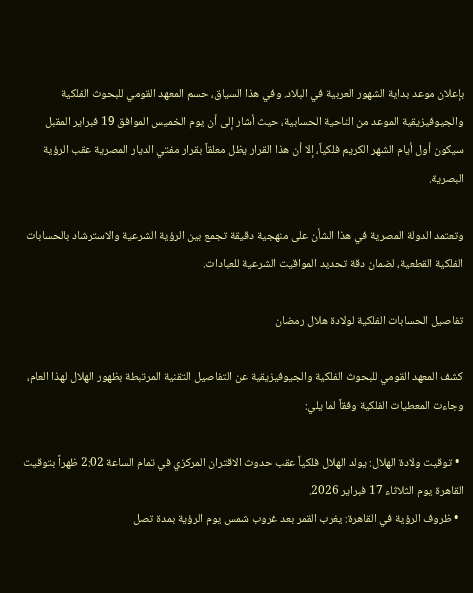بإعلان موعد بداية الشهور العربية في البلاد. وفي هذا السياق، حسم المعهد القومي للبحوث الفلكية والجيوفيزيقية الموعد من الناحية الحسابية، حيث أشار إلى أن يوم الخميس الموافق 19 فبراير المقبل سيكون أول أيام الشهر الكريم فلكياً، إلا أن هذا القرار يظل معلقاً بقرار مفتي الديار المصرية عقب الرؤية البصرية.

وتعتمد الدولة المصرية في هذا الشأن على منهجية دقيقة تجمع بين الرؤية الشرعية والاسترشاد بالحسابات الفلكية القطعية، لضمان دقة تحديد المواقيت الشرعية للعبادات.

تفاصيل الحسابات الفلكية لولادة هلال رمضان

كشف المعهد القومي للبحوث الفلكية والجيوفيزيقية عن التفاصيل التقنية المرتبطة بظهور الهلال لهذا العام، وجاءت المعطيات الفلكية وفقاً لما يلي:

  • توقيت ولادة الهلال: يولد الهلال فلكياً عقب حدوث الاقتران المركزي في تمام الساعة 2:02 ظهراً بتوقيت القاهرة يوم الثلاثاء 17 فبراير 2026.
  • ظروف الرؤية في القاهرة: يغرب القمر بعد غروب شمس يوم الرؤية بمدة تصل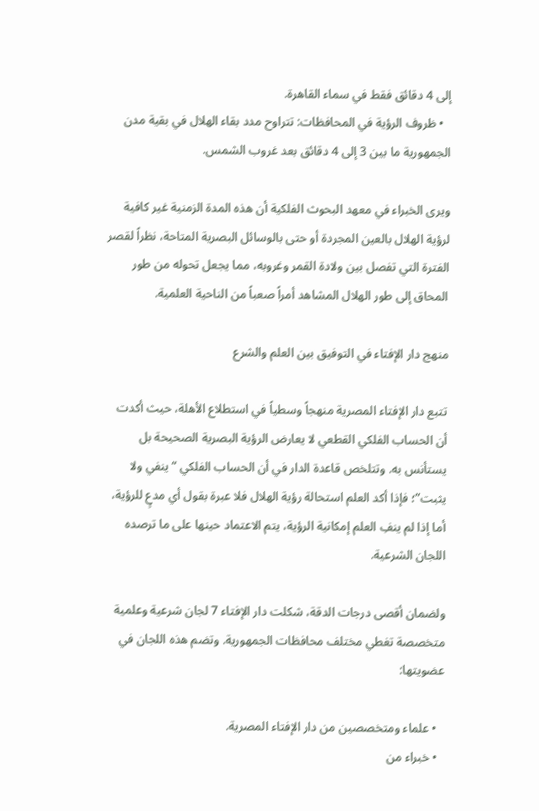إلى 4 دقائق فقط في سماء القاهرة.
  • ظروف الرؤية في المحافظات: تتراوح مدد بقاء الهلال في بقية مدن الجمهورية ما بين 3 إلى 4 دقائق بعد غروب الشمس.

ويرى الخبراء في معهد البحوث الفلكية أن هذه المدة الزمنية غير كافية لرؤية الهلال بالعين المجردة أو حتى بالوسائل البصرية المتاحة، نظراً لقصر الفترة التي تفصل بين ولادة القمر وغروبه، مما يجعل تحوله من طور المحاق إلى طور الهلال المشاهد أمراً صعباً من الناحية العلمية.

منهج دار الإفتاء في التوفيق بين العلم والشرع

تتبع دار الإفتاء المصرية منهجاً وسطياً في استطلاع الأهلة، حيث أكدت أن الحساب الفلكي القطعي لا يعارض الرؤية البصرية الصحيحة بل يستأنس به. وتتلخص قاعدة الدار في أن الحساب الفلكي “ينفي ولا يثبت”؛ فإذا أكد العلم استحالة رؤية الهلال فلا عبرة بقول أي مدعٍ للرؤية، أما إذا لم ينفِ العلم إمكانية الرؤية، يتم الاعتماد حينها على ما ترصده اللجان الشرعية.

ولضمان أقصى درجات الدقة، شكلت دار الإفتاء 7 لجان شرعية وعلمية متخصصة تغطي مختلف محافظات الجمهورية. وتضم هذه اللجان في عضويتها:

  • علماء ومتخصصين من دار الإفتاء المصرية.
  • خبراء من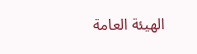الهيئة العامة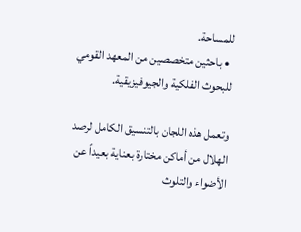للمساحة.
  • باحثين متخصصين من المعهد القومي للبحوث الفلكية والجيوفيزيقية.

وتعمل هذه اللجان بالتنسيق الكامل لرصد الهلال من أماكن مختارة بعناية بعيداً عن الأضواء والتلوث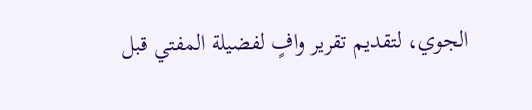الجوي، لتقديم تقرير وافٍ لفضيلة المفتي قبل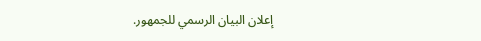إعلان البيان الرسمي للجمهور.